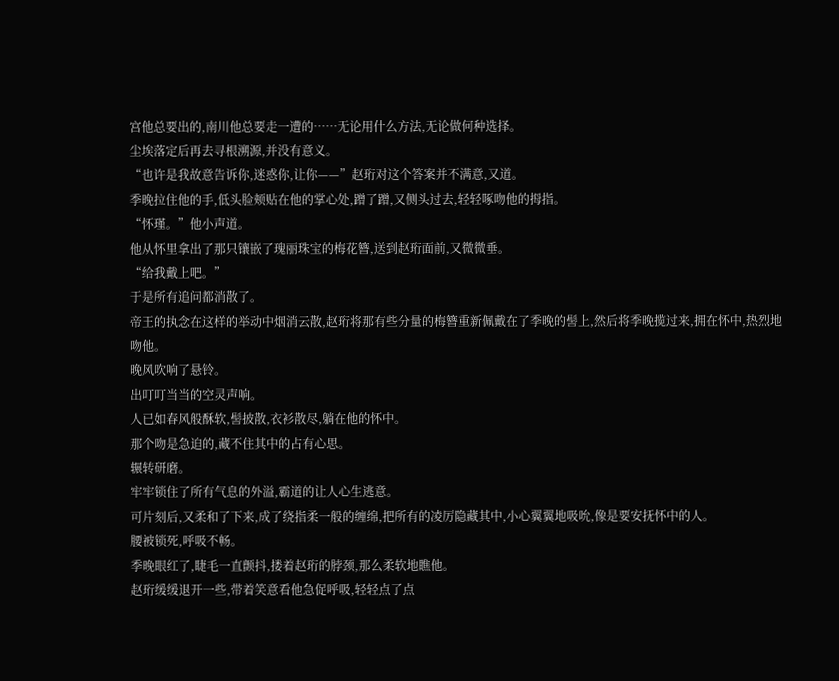宫他总要出的,南川他总要走一遭的……无论用什么方法,无论做何种选择。
尘埃落定后再去寻根溯源,并没有意义。
“也许是我故意告诉你,迷惑你,让你——”赵珩对这个答案并不满意,又道。
季晚拉住他的手,低头脸颊贴在他的掌心处,蹭了蹭,又侧头过去,轻轻啄吻他的拇指。
“怀瑾。”他小声道。
他从怀里拿出了那只镶嵌了瑰丽珠宝的梅花簪,送到赵珩面前,又微微垂。
“给我戴上吧。”
于是所有追问都消散了。
帝王的执念在这样的举动中烟消云散,赵珩将那有些分量的梅簪重新佩戴在了季晚的髻上,然后将季晚揽过来,拥在怀中,热烈地吻他。
晚风吹响了悬铃。
出叮叮当当的空灵声响。
人已如春风般酥软,髻披散,衣衫散尽,躺在他的怀中。
那个吻是急迫的,藏不住其中的占有心思。
辗转研磨。
牢牢锁住了所有气息的外溢,霸道的让人心生逃意。
可片刻后,又柔和了下来,成了绕指柔一般的缠绵,把所有的凌厉隐藏其中,小心翼翼地吸吮,像是要安抚怀中的人。
腰被锁死,呼吸不畅。
季晚眼红了,睫毛一直颤抖,搂着赵珩的脖颈,那么柔软地瞧他。
赵珩缓缓退开一些,带着笑意看他急促呼吸,轻轻点了点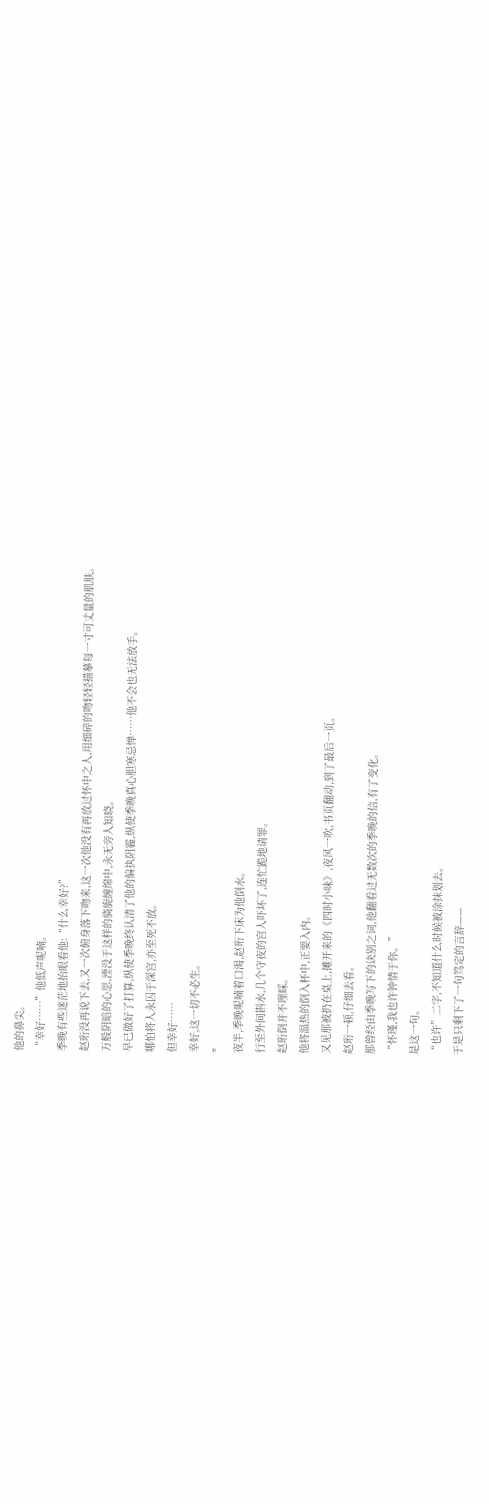他的鼻尖。
“幸好……”他低声呢喃。
季晚有些迷茫地抬眼看他:“什么幸好?”
赵珩没再说下去,又一次俯身落下吻来,这一次他没有再放过怀中之人,用细碎的吻轻轻描摹每一寸可丈量的肌肤。
万般阴暗的心思,湮没于这样的旖旎缠绵中,永无旁人知晓。
早已做好了打算,纵使季晚终认清了他的偏执阴霾,纵使季晚真心胆寒忌惮……他不会也无法放手。
哪怕将人永囚于深宫,亦至死不放。
但幸好……
幸好,这一切不必生。
*
夜半,季晚呢喃着口渴,赵珩下床为他倒水。
行至外间斟水,几个守夜的宫人吓坏了,连忙跪地请罪。
赵珩倒并不理睬。
他将温热的倒入杯中,正要入内。
又见那被扔在桌上,摊开来的《四时小味》,夜风一吹,书页翻动,到了最后一页。
赵珩一顿,仔细去看。
那曾经由季晚写下的诀别之词,他翻看过无数次的季晚的信,有了变化。
“怀瑾,我也许钟情于你。”
是这一句。
“也许”二字,不知道什么时候被涂抹划去。
于是只剩下了一句笃定的言辞——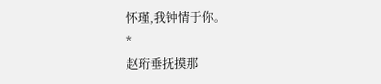怀瑾,我钟情于你。
*
赵珩垂抚摸那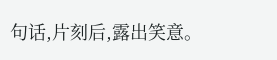句话,片刻后,露出笑意。